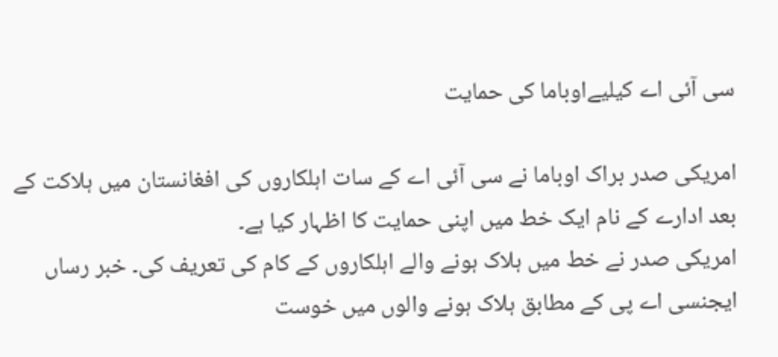سی آئی اے کیلیےاوباما کی حمایت

امریکی صدر براک اوباما نے سی آئی اے کے سات اہلکاروں کی افغانستان میں ہلاکت کے بعد ادارے کے نام ایک خط میں اپنی حمایت کا اظہار کیا ہے۔
امریکی صدر نے خط میں ہلاک ہونے والے اہلکاروں کے کام کی تعریف کی۔ خبر رساں ایجنسی اے پی کے مطابق ہلاک ہونے والوں میں خوست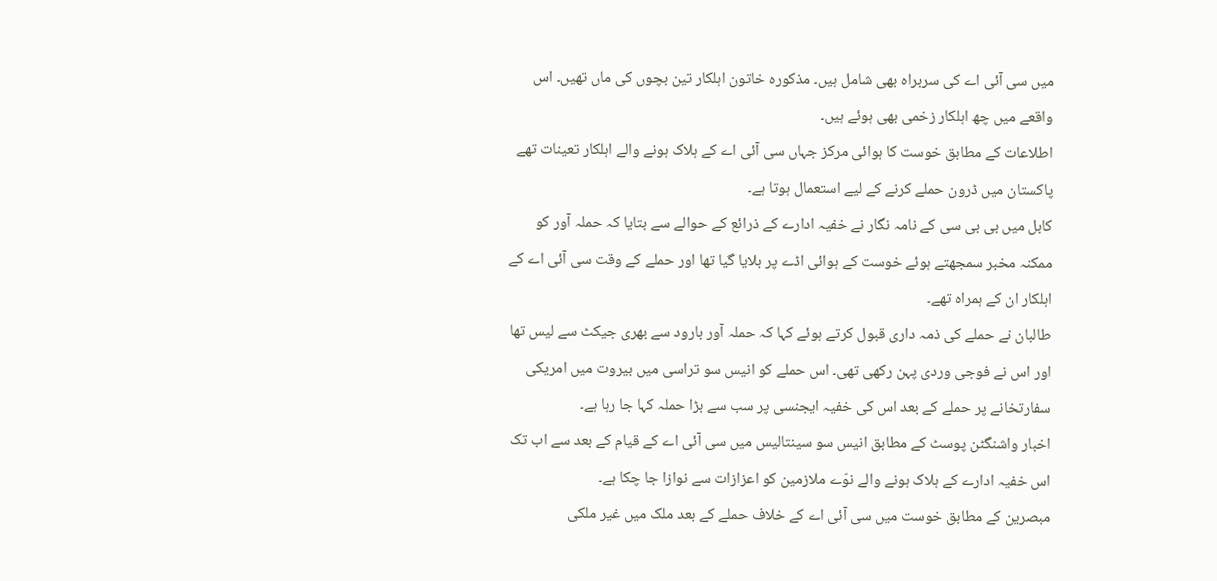میں سی آئی اے کی سربراہ بھی شامل ہیں۔ مذکورہ خاتون اہلکار تین بچوں کی ماں تھیں۔ اس واقعے میں چھ اہلکار زخمی بھی ہوئے ہیں۔
اطلاعات کے مطابق خوست کا ہوائی مرکز جہاں سی آئی اے کے ہلاک ہونے والے اہلکار تعینات تھے پاکستان میں ڈرون حملے کرنے کے لیے استعمال ہوتا ہے۔
کابل میں بی بی سی کے نامہ نگار نے خفیہ ادارے کے ذرائع کے حوالے سے بتایا کہ حملہ آور کو ممکنہ مخبر سمجھتے ہوئے خوست کے ہوائی اڈے پر بلایا گیا تھا اور حملے کے وقت سی آئی اے کے اہلکار ان کے ہمراہ تھے۔
طالبان نے حملے کی ذمہ داری قبول کرتے ہوئے کہا کہ حملہ آور بارود سے بھری جیکٹ سے لیس تھا اور اس نے فوجی وردی پہن رکھی تھی۔ اس حملے کو انیس سو تراسی میں بیروت میں امریکی سفارتخانے پر حملے کے بعد اس کی خفیہ ایجنسی پر سب سے بڑا حملہ کہا جا رہا ہے۔
اخبار واشنگٹن پوسٹ کے مطابق انیس سو سینتالیس میں سی آئی اے کے قیام کے بعد سے اب تک اس خفیہ ادارے کے ہلاک ہونے والے نوّے ملازمین کو اعزازات سے نوازا جا چکا ہے۔
مبصرین کے مطابق خوست میں سی آئی اے کے خلاف حملے کے بعد ملک میں غیر ملکی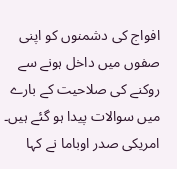افواج کی دشمنوں کو اپنی صفوں میں داخل ہونے سے روکنے کی صلاحیت کے بارے میں سوالات پیدا ہو گئے ہیں۔
امریکی صدر اوباما نے کہا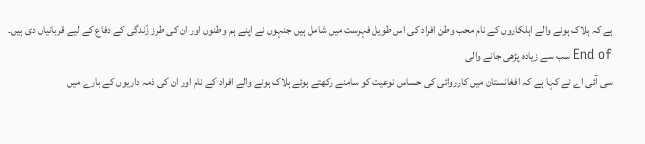ہے کہ ہلاک ہونے والے اہلکاروں کے نام محب وطن افراد کی اس طویل فہرست میں شامل ہیں جنہوں نے اپنے ہم وطنوں اور ان کی طرز زّندگی کے دفاع کے لیے قربانیاں دی ہیں۔
End of سب سے زیادہ پڑھی جانے والی
سی آئی اے نے کہا ہے کہ افغانستان میں کارروائی کی حساس نوعیت کو سامنے رکھتے ہوئے ہلاک ہونے والے افراد کے نام اور ان کی ذمہ داریوں کے بارے میں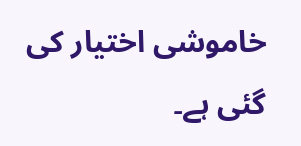خاموشی اختیار کی گئی ہے۔